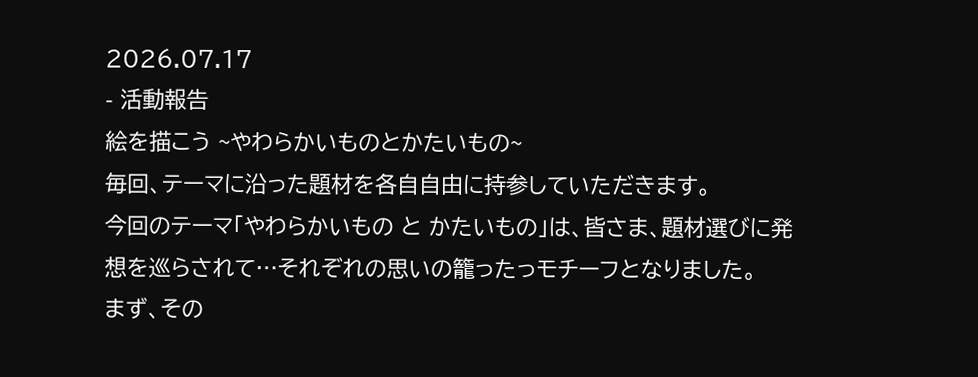2026.07.17
- 活動報告
絵を描こう ~やわらかいものとかたいもの~
毎回、テーマに沿った題材を各自自由に持参していただきます。
今回のテーマ「やわらかいもの と かたいもの」は、皆さま、題材選びに発想を巡らされて…それぞれの思いの籠ったっモチーフとなりました。
まず、その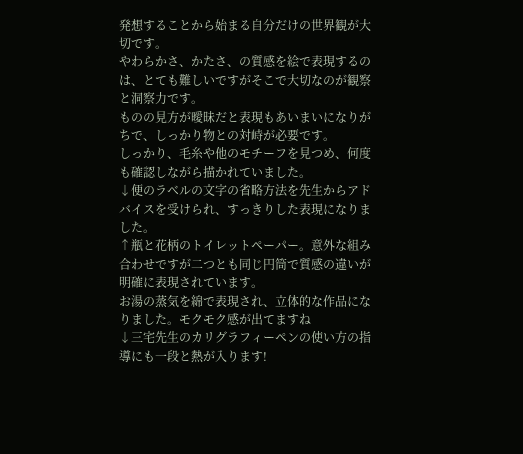発想することから始まる自分だけの世界観が大切です。
やわらかさ、かたさ、の質感を絵で表現するのは、とても難しいですがそこで大切なのが観察と洞察力です。
ものの見方が曖昧だと表現もあいまいになりがちで、しっかり物との対峙が必要です。
しっかり、毛糸や他のモチーフを見つめ、何度も確認しながら描かれていました。
↓便のラベルの文字の省略方法を先生からアドバイスを受けられ、すっきりした表現になりました。
↑瓶と花柄のトイレットペーパー。意外な組み合わせですが二つとも同じ円筒で質感の違いが明確に表現されています。
お湯の蒸気を綿で表現され、立体的な作品になりました。モクモク感が出てますね
↓三宅先生のカリグラフィーペンの使い方の指導にも一段と熱が入ります!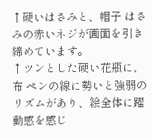↑硬いはさみと、帽子 はさみの赤いネジが画面を引き締めています。
↑ツンとした硬い花瓶に、布 ペンの線に勢いと強弱のリズムがあり、絵全体に躍動感を感じ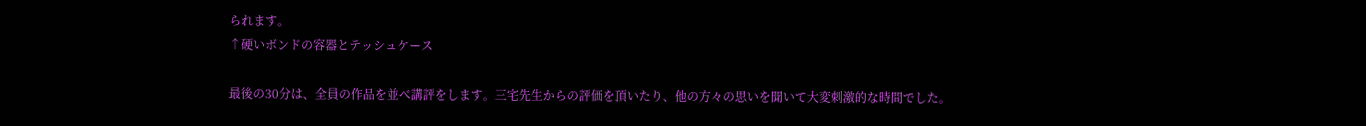られます。
↑硬いボンドの容器とテッシュケース

最後の30分は、全員の作品を並べ講評をします。三宅先生からの評価を頂いたり、他の方々の思いを聞いて大変刺激的な時間でした。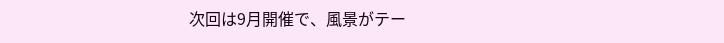次回は9月開催で、風景がテー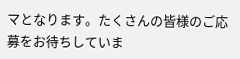マとなります。たくさんの皆様のご応募をお待ちしていま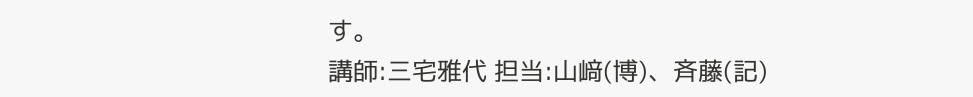す。
講師:三宅雅代 担当:山﨑(博)、斉藤(記)